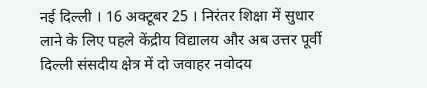नई दिल्ली । 16 अक्टूबर 25 । निरंतर शिक्षा में सुधार लाने के लिए पहले केंद्रीय विद्यालय और अब उत्तर पूर्वी दिल्ली संसदीय क्षेत्र में दो जवाहर नवोदय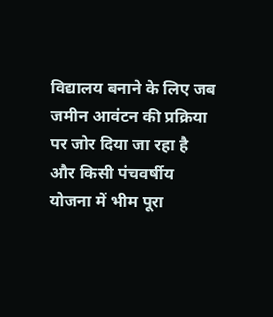विद्यालय बनाने के लिए जब जमीन आवंटन की प्रक्रिया पर जोर दिया जा रहा है और किसी पंचवर्षीय योजना में भीम पूरा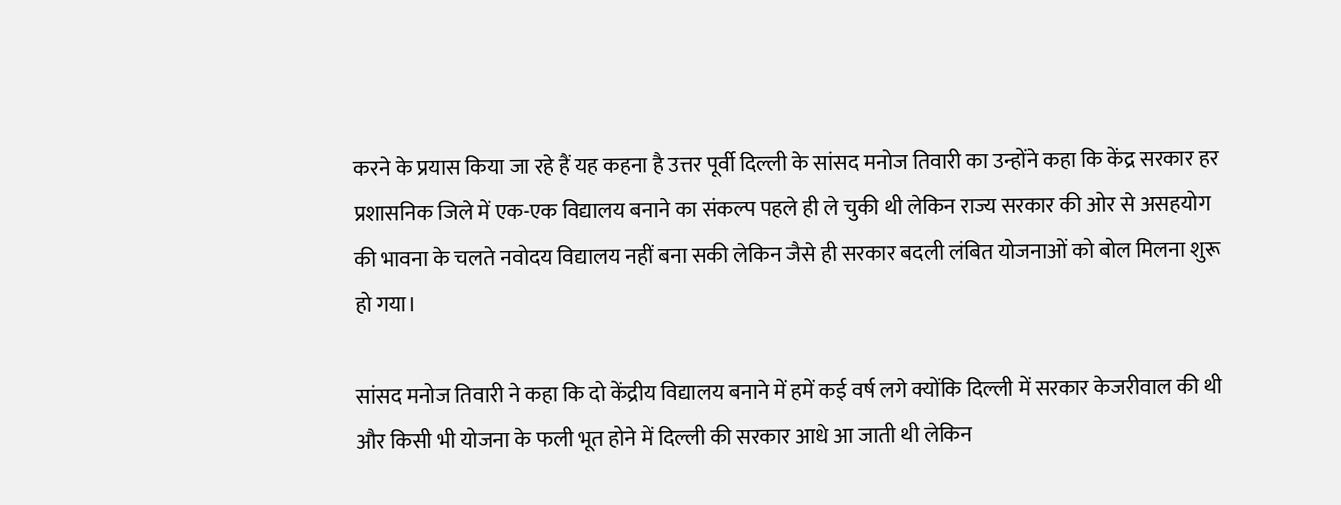करने के प्रयास किया जा रहे हैं यह कहना है उत्तर पूर्वी दिल्ली के सांसद मनोज तिवारी का उन्होंने कहा कि केंद्र सरकार हर प्रशासनिक जिले में एक-एक विद्यालय बनाने का संकल्प पहले ही ले चुकी थी लेकिन राज्य सरकार की ओर से असहयोग की भावना के चलते नवोदय विद्यालय नहीं बना सकी लेकिन जैसे ही सरकार बदली लंबित योजनाओं को बोल मिलना शुरू हो गया।

सांसद मनोज तिवारी ने कहा कि दो केंद्रीय विद्यालय बनाने में हमें कई वर्ष लगे क्योंकि दिल्ली में सरकार केजरीवाल की थी और किसी भी योजना के फली भूत होने में दिल्ली की सरकार आधे आ जाती थी लेकिन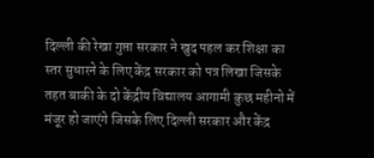दिल्ली की रेखा गुप्ता सरकार ने खुद पहल कर शिक्षा का स्तर सुधारने के लिए केंद्र सरकार को पत्र लिखा जिसके तहत बाकी के दो केंद्रीय विद्यालय आगामी कुछ महीनो में मंजूर हो जाएंगे जिसके लिए दिल्ली सरकार और केंद्र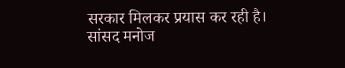सरकार मिलकर प्रयास कर रही है।
सांसद मनोज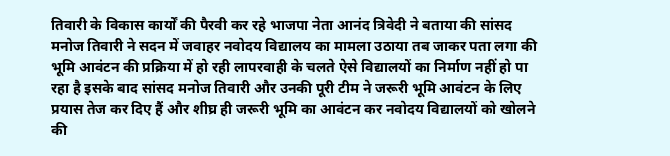तिवारी के विकास कार्यों की पैरवी कर रहे भाजपा नेता आनंद त्रिवेदी ने बताया की सांसद मनोज तिवारी ने सदन में जवाहर नवोदय विद्यालय का मामला उठाया तब जाकर पता लगा की भूमि आवंटन की प्रक्रिया में हो रही लापरवाही के चलते ऐसे विद्यालयों का निर्माण नहीं हो पा रहा है इसके बाद सांसद मनोज तिवारी और उनकी पूरी टीम ने जरूरी भूमि आवंटन के लिए प्रयास तेज कर दिए हैं और शीघ्र ही जरूरी भूमि का आवंटन कर नवोदय विद्यालयों को खोलने की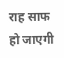राह साफ हो जाएगी